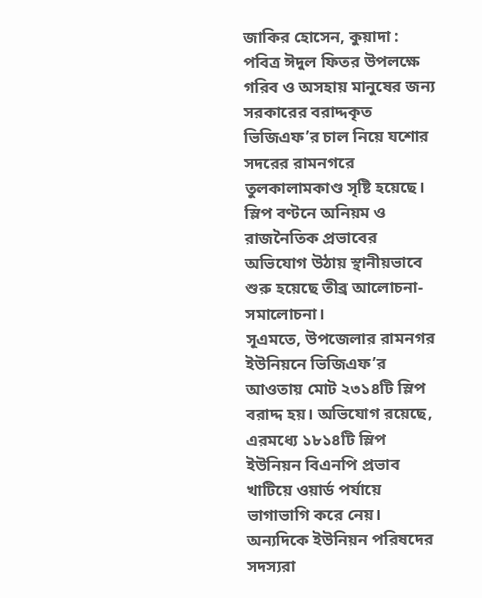জাকির হোসেন, কুয়াদা : পবিত্র ঈদুল ফিতর উপলক্ষে গরিব ও অসহায় মানুষের জন্য সরকারের বরাদ্দকৃত ভিজিএফ’র চাল নিয়ে যশোর সদরের রামনগরে তুলকালামকাণ্ড সৃষ্টি হয়েছে। স্লিপ বণ্টনে অনিয়ম ও রাজনৈতিক প্রভাবের অভিযোগ উঠায় স্থানীয়ভাবে শুরু হয়েছে তীব্র আলোচনা-সমালোচনা।
সূএমতে, উপজেলার রামনগর ইউনিয়নে ভিজিএফ’র আওতায় মোট ২৩১৪টি স্লিপ বরাদ্দ হয়। অভিযোগ রয়েছে, এরমধ্যে ১৮১৪টি স্লিপ ইউনিয়ন বিএনপি প্রভাব খাটিয়ে ওয়ার্ড পর্যায়ে ভাগাভাগি করে নেয়। অন্যদিকে ইউনিয়ন পরিষদের সদস্যরা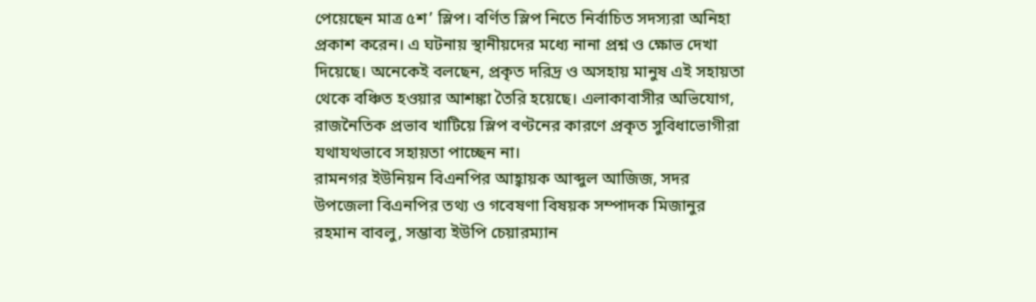পেয়েছেন মাত্র ৫শ’ স্লিপ। বর্ণিত স্লিপ নিতে নির্বাচিত সদস্যরা অনিহা প্রকাশ করেন। এ ঘটনায় স্থানীয়দের মধ্যে নানা প্রশ্ন ও ক্ষোভ দেখা দিয়েছে। অনেকেই বলছেন, প্রকৃত দরিদ্র ও অসহায় মানুষ এই সহায়তা থেকে বঞ্চিত হওয়ার আশঙ্কা তৈরি হয়েছে। এলাকাবাসীর অভিযোগ, রাজনৈতিক প্রভাব খাটিয়ে স্লিপ বণ্টনের কারণে প্রকৃত সুবিধাভোগীরা যথাযথভাবে সহায়তা পাচ্ছেন না।
রামনগর ইউনিয়ন বিএনপির আহ্বায়ক আব্দুল আজিজ, সদর উপজেলা বিএনপির তথ্য ও গবেষণা বিষয়ক সম্পাদক মিজানুর রহমান বাবলু, সম্ভাব্য ইউপি চেয়ারম্যান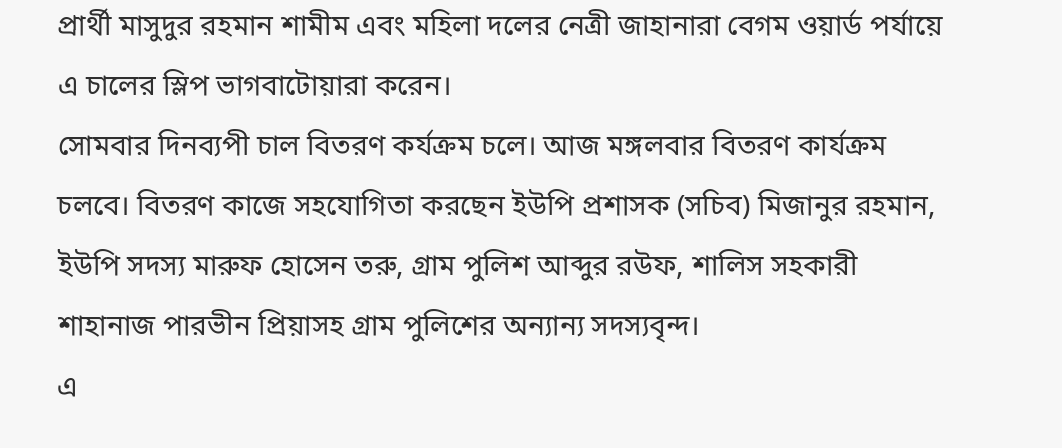প্রার্থী মাসুদুর রহমান শামীম এবং মহিলা দলের নেত্রী জাহানারা বেগম ওয়ার্ড পর্যায়ে এ চালের স্লিপ ভাগবাটোয়ারা করেন।
সোমবার দিনব্যপী চাল বিতরণ কর্যক্রম চলে। আজ মঙ্গলবার বিতরণ কার্যক্রম চলবে। বিতরণ কাজে সহযোগিতা করছেন ইউপি প্রশাসক (সচিব) মিজানুর রহমান, ইউপি সদস্য মারুফ হোসেন তরু, গ্রাম পুলিশ আব্দুর রউফ, শালিস সহকারী শাহানাজ পারভীন প্রিয়াসহ গ্রাম পুলিশের অন্যান্য সদস্যবৃন্দ।
এ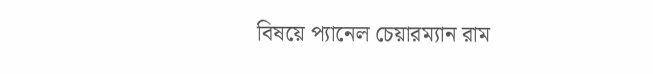বিষয়ে প্যানেল চেয়ারম্যান রাম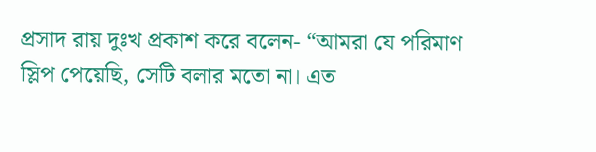প্রসাদ রায় দুঃখ প্রকাশ করে বলেন- “আমরা যে পরিমাণ স্লিপ পেয়েছি, সেটি বলার মতো না। এত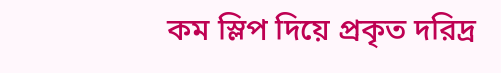কম স্লিপ দিয়ে প্রকৃত দরিদ্র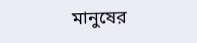মানুষের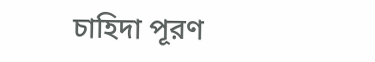চাহিদা পূরণ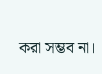করা সম্ভব না।